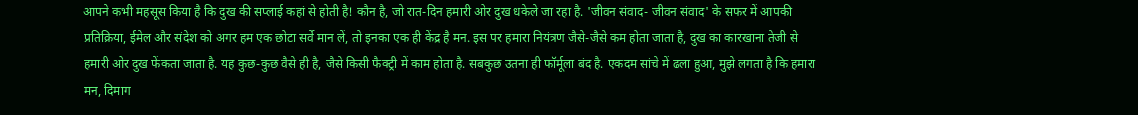आपने कभी महसूस किया है कि दुख की सप्लाई कहां से होती है! कौन है, जो रात-दिन हमारी ओर दुख धकेले जा रहा है. 'जीवन संवाद- जीवन संवाद' के सफर में आपकी प्रतिक्रिया, ईमेल और संदेश को अगर हम एक छोटा सर्वे मान लें, तो इनका एक ही केंद्र है मन. इस पर हमारा नियंत्रण जैसे-जैसे कम होता जाता है, दुख का कारखाना तेजी से हमारी ओर दुख फेंकता जाता है. यह कुछ-कुछ वैसे ही है, जैसे किसी फैक्ट्री में काम होता है. सबकुछ उतना ही फॉर्मूला बंद है. एकदम सांचे में ढला हुआ, मुझे लगता है कि हमारा मन, दिमाग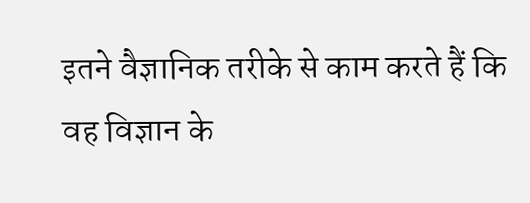इतने वैज्ञानिक तरीके से काम करते हैं कि वह विज्ञान के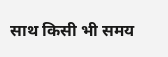साथ किसी भी समय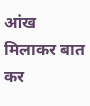आंख मिलाकर बात कर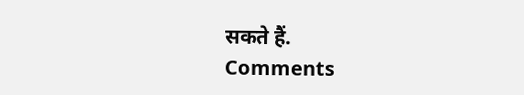सकते हैं.
Comments